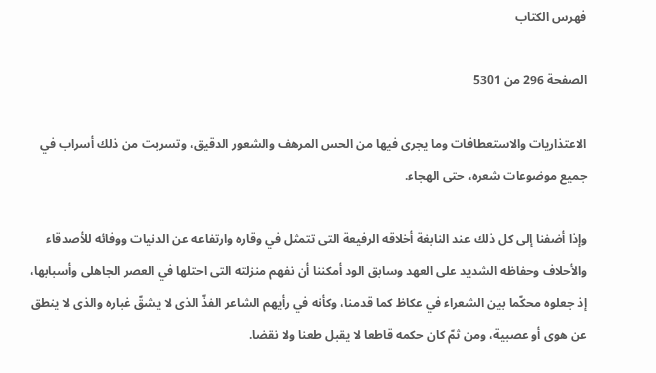فهرس الكتاب

الصفحة 296 من 5301

الاعتذاريات والاستعطافات وما يجرى فيها من الحس المرهف والشعور الدقيق، وتسربت من ذلك أسراب في جميع موضوعات شعره، حتى الهجاء.

وإذا أضفنا إلى كل ذلك عند النابغة أخلاقه الرفيعة التى تتمثل في وقاره وارتفاعه عن الدنيات ووفائه للأصدقاء والأحلاف وحفاظه الشديد على العهد وسابق الود أمكننا أن نفهم منزلته التى احتلها في العصر الجاهلى وأسبابها، إذ جعلوه محكّما بين الشعراء في عكاظ كما قدمنا، وكأنه في رأيهم الشاعر الفذّ الذى لا يشقّ غباره والذى لا ينطق عن هوى أو عصبية، ومن ثمّ كان حكمه قاطعا لا يقبل طعنا ولا نقضا.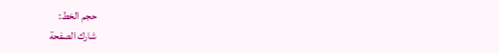حجم الخط:
شارك الصفحة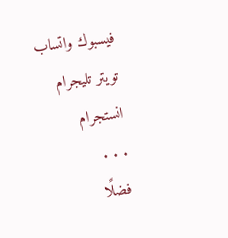فيسبوك واتساب تويتر تليجرام انستجرام
. . .
فضلًا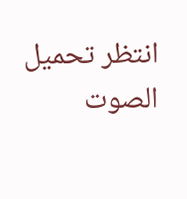انتظر تحميل الصوت